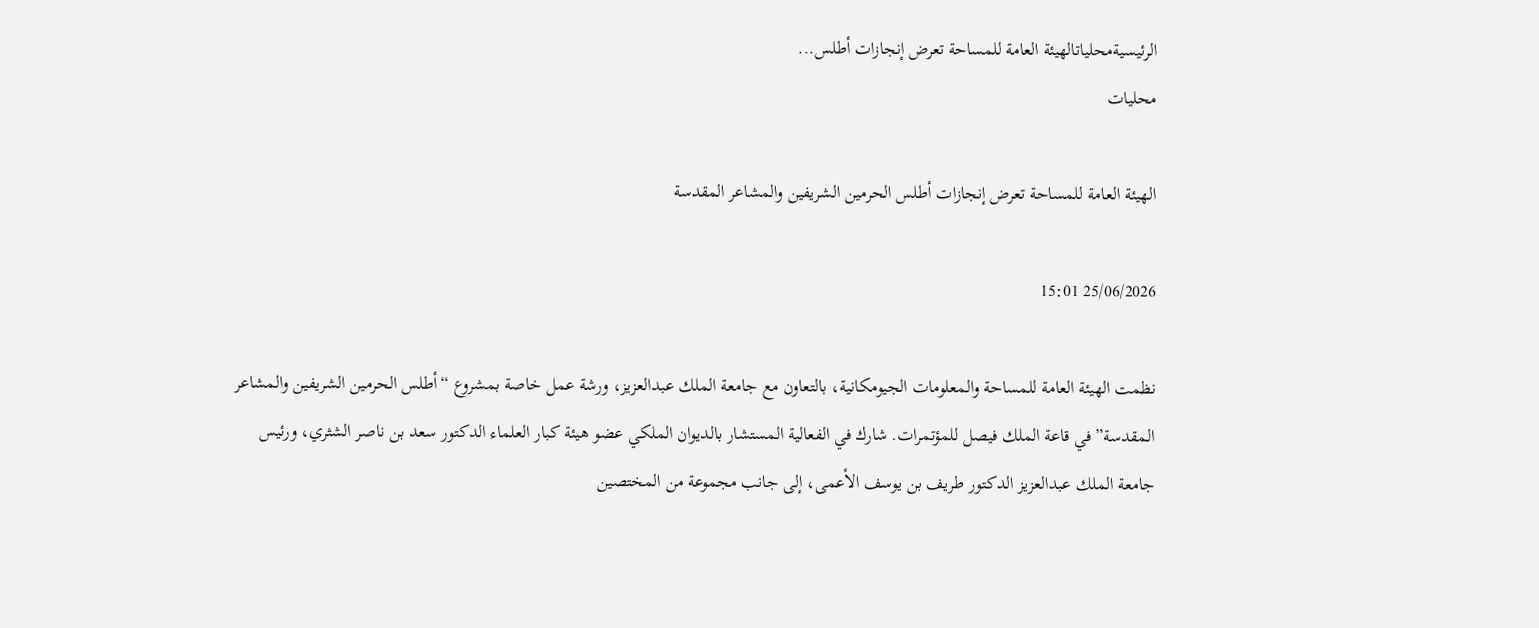الرئيسيةمحلياتالهيئة العامة للمساحة تعرض إنجازات أطلس...
محليات

الهيئة العامة للمساحة تعرض إنجازات أطلس الحرمين الشريفين والمشاعر المقدسة

25/06/2026 15:01

نظمت الهيئة العامة للمساحة والمعلومات الجيومكانية، بالتعاون مع جامعة الملك عبدالعزيز، ورشة عمل خاصة بمشروع “أطلس الحرمين الشريفين والمشاعر المقدسة” في قاعة الملك فيصل للمؤتمرات. شارك في الفعالية المستشار بالديوان الملكي عضو هيئة كبار العلماء الدكتور سعد بن ناصر الشثري، ورئيس جامعة الملك عبدالعزيز الدكتور طريف بن يوسف الأعمى، إلى جانب مجموعة من المختصين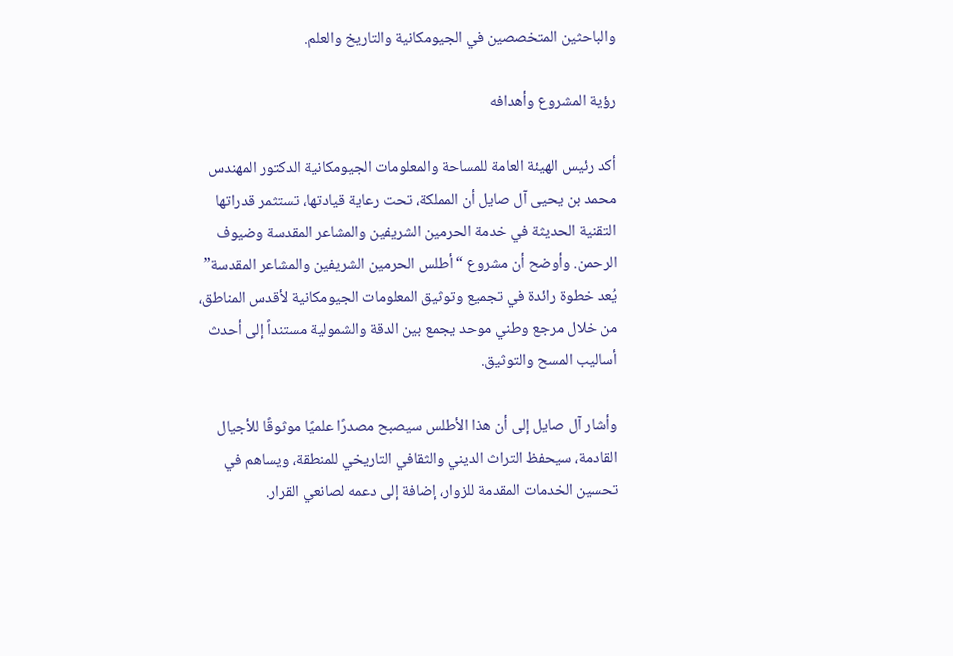والباحثين المتخصصين في الجيومكانية والتاريخ والعلم.

رؤية المشروع وأهدافه

أكد رئيس الهيئة العامة للمساحة والمعلومات الجيومكانية الدكتور المهندس محمد بن يحيى آل صايل أن المملكة، تحت رعاية قيادتها، تستثمر قدراتها التقنية الحديثة في خدمة الحرمين الشريفين والمشاعر المقدسة وضيوف الرحمن. وأوضح أن مشروع “أطلس الحرمين الشريفين والمشاعر المقدسة” يُعد خطوة رائدة في تجميع وتوثيق المعلومات الجيومكانية لأقدس المناطق، من خلال مرجع وطني موحد يجمع بين الدقة والشمولية مستنداً إلى أحدث أساليب المسح والتوثيق.

وأشار آل صايل إلى أن هذا الأطلس سيصبح مصدرًا علميًا موثوقًا للأجيال القادمة، سيحفظ التراث الديني والثقافي التاريخي للمنطقة، ويساهم في تحسين الخدمات المقدمة للزوار، إضافة إلى دعمه لصانعي القرار.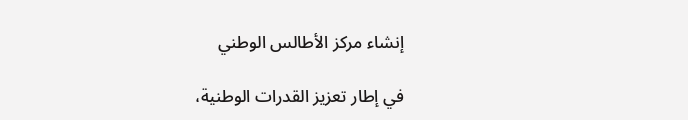إنشاء مركز الأطالس الوطني

في إطار تعزيز القدرات الوطنية،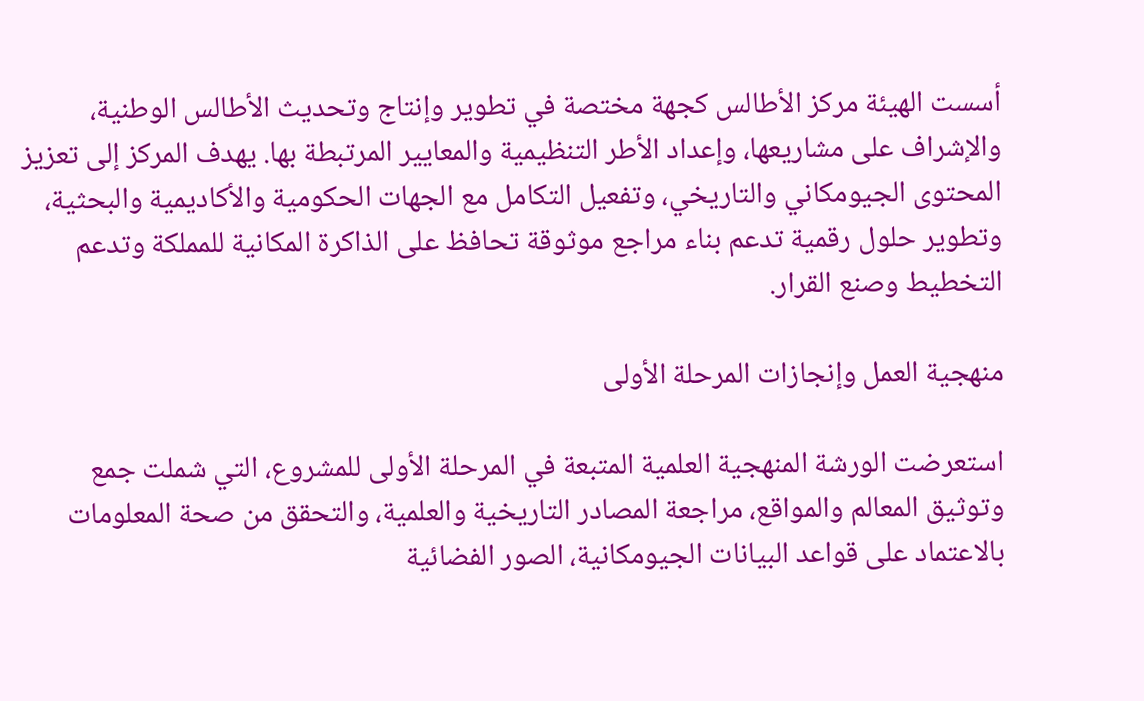أسست الهيئة مركز الأطالس كجهة مختصة في تطوير وإنتاج وتحديث الأطالس الوطنية، والإشراف على مشاريعها، وإعداد الأطر التنظيمية والمعايير المرتبطة بها. يهدف المركز إلى تعزيز المحتوى الجيومكاني والتاريخي، وتفعيل التكامل مع الجهات الحكومية والأكاديمية والبحثية، وتطوير حلول رقمية تدعم بناء مراجع موثوقة تحافظ على الذاكرة المكانية للمملكة وتدعم التخطيط وصنع القرار.

منهجية العمل وإنجازات المرحلة الأولى

استعرضت الورشة المنهجية العلمية المتبعة في المرحلة الأولى للمشروع، التي شملت جمع وتوثيق المعالم والمواقع، مراجعة المصادر التاريخية والعلمية، والتحقق من صحة المعلومات بالاعتماد على قواعد البيانات الجيومكانية، الصور الفضائية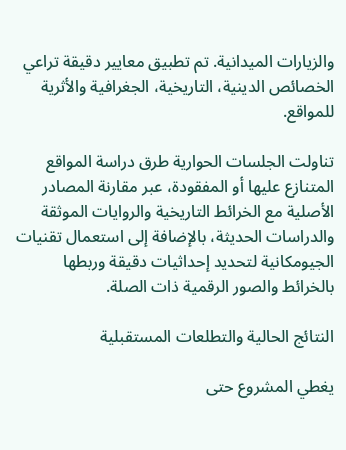والزيارات الميدانية. تم تطبيق معايير دقيقة تراعي الخصائص الدينية، التاريخية، الجغرافية والأثرية للمواقع.

تناولت الجلسات الحوارية طرق دراسة المواقع المتنازع عليها أو المفقودة، عبر مقارنة المصادر الأصلية مع الخرائط التاريخية والروايات الموثقة والدراسات الحديثة، بالإضافة إلى استعمال تقنيات الجيومكانية لتحديد إحداثيات دقيقة وربطها بالخرائط والصور الرقمية ذات الصلة.

النتائج الحالية والتطلعات المستقبلية

يغطي المشروع حتى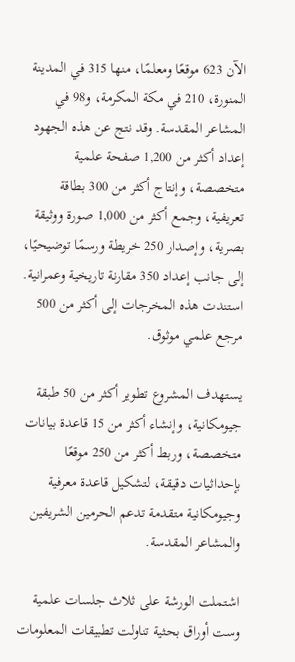الآن 623 موقعًا ومعلمًا، منها 315 في المدينة المنورة، 210 في مكة المكرمة، و98 في المشاعر المقدسة. وقد نتج عن هذه الجهود إعداد أكثر من 1,200 صفحة علمية متخصصة، وإنتاج أكثر من 300 بطاقة تعريفية، وجمع أكثر من 1,000 صورة ووثيقة بصرية، وإصدار 250 خريطة ورسمًا توضيحيًا، إلى جانب إعداد 350 مقارنة تاريخية وعمرانية. استندت هذه المخرجات إلى أكثر من 500 مرجع علمي موثوق.

يستهدف المشروع تطوير أكثر من 50 طبقة جيومكانية، وإنشاء أكثر من 15 قاعدة بيانات متخصصة، وربط أكثر من 250 موقعًا بإحداثيات دقيقة، لتشكيل قاعدة معرفية وجيومكانية متقدمة تدعم الحرمين الشريفين والمشاعر المقدسة.

اشتملت الورشة على ثلاث جلسات علمية وست أوراق بحثية تناولت تطبيقات المعلومات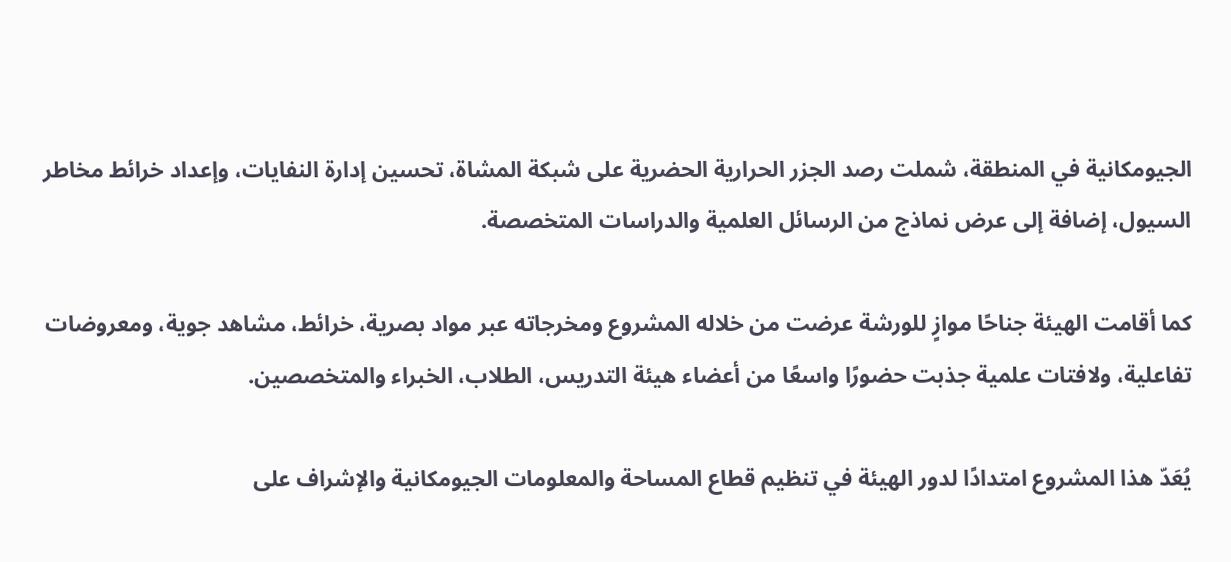الجيومكانية في المنطقة، شملت رصد الجزر الحرارية الحضرية على شبكة المشاة، تحسين إدارة النفايات، وإعداد خرائط مخاطر السيول، إضافة إلى عرض نماذج من الرسائل العلمية والدراسات المتخصصة.

كما أقامت الهيئة جناحًا موازٍ للورشة عرضت من خلاله المشروع ومخرجاته عبر مواد بصرية، خرائط، مشاهد جوية، ومعروضات تفاعلية، ولافتات علمية جذبت حضورًا واسعًا من أعضاء هيئة التدريس، الطلاب، الخبراء والمتخصصين.

يُعَدّ هذا المشروع امتدادًا لدور الهيئة في تنظيم قطاع المساحة والمعلومات الجيومكانية والإشراف على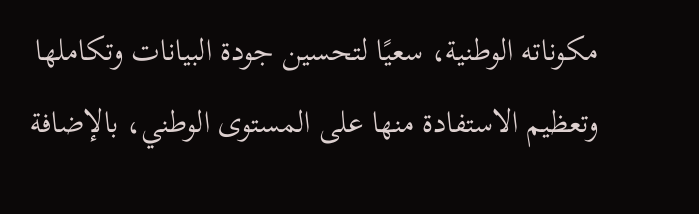مكوناته الوطنية، سعيًا لتحسين جودة البيانات وتكاملها وتعظيم الاستفادة منها على المستوى الوطني، بالإضافة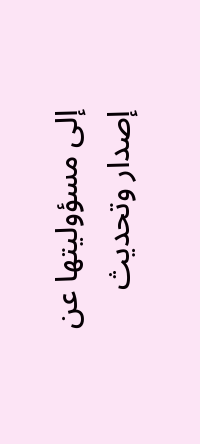إلى مسؤوليتها عن إصدار وتحديث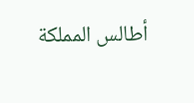أطالس المملكة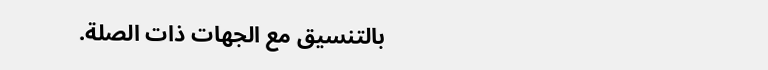بالتنسيق مع الجهات ذات الصلة.